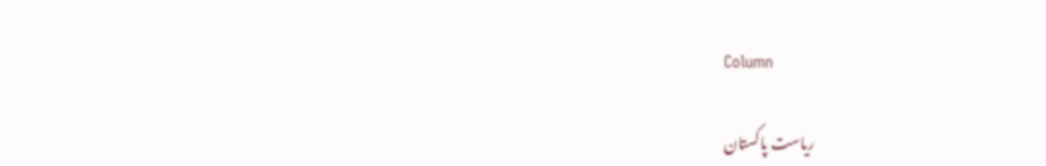Column

ریاست پاکستان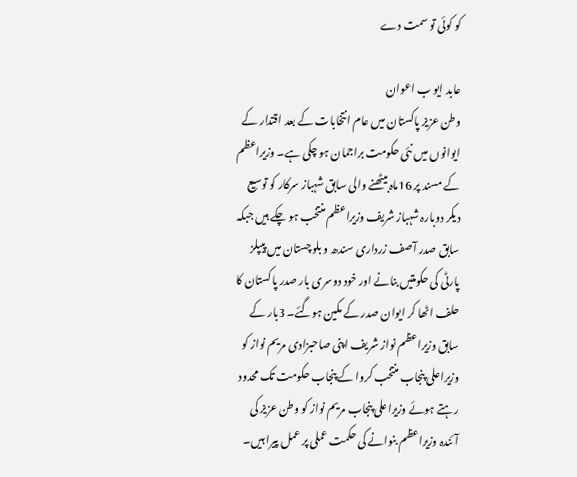کو کوئی تو سمت دے

عابد ایو ب اعوان
وطن عزیز پاکستان میں عام انتخابات کے بعد اقتدار کے ایوانوں میں نئی حکومت براجمان ہو چکی ہے۔ وزیراعظم کے مسند پر 16ماہ بیٹھنے والی سابق شہباز سرکار کو توسیع دیکر دوبارہ شہباز شریف وزیراعظم منتخب ہو چکے ہیں جبکہ سابق صدر آصف زرداری سندھ و بلوچستان میں پیپلز پارٹی کی حکومتیں بنانے اور خود دوسری بار صدر پاکستان کا حلف اٹھا کر ایوان صدر کے مکین ہوگئے۔ 3بار کے سابق وزیراعظم نواز شریف اپنی صاحبزادی مریم نواز کو وزیراعلی پنجاب منتخب کروا کے پنجاب حکومت تک محدود رہتے ہوئے وزیراعلی پنجاب مریم نواز کو وطن عزیز کی آئندہ وزیراعظم بنوانے کی حکمت عملی پر عمل پیرا ہیں۔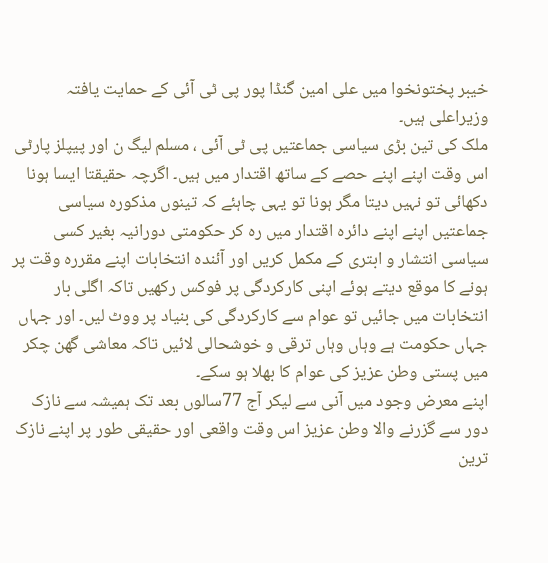خیبر پختونخوا میں علی امین گنڈا پور پی ٹی آئی کے حمایت یافتہ وزیراعلی ہیں۔
ملک کی تین بڑی سیاسی جماعتیں پی ٹی آئی ، مسلم لیگ ن اور پیپلز پارٹی اس وقت اپنے اپنے حصے کے ساتھ اقتدار میں ہیں۔ اگرچہ حقیقتا ایسا ہونا دکھائی تو نہیں دیتا مگر ہونا تو یہی چاہئے کہ تینوں مذکورہ سیاسی جماعتیں اپنے اپنے دائرہ اقتدار میں رہ کر حکومتی دورانیہ بغیر کسی سیاسی انتشار و ابتری کے مکمل کریں اور آئندہ انتخابات اپنے مقررہ وقت پر ہونے کا موقع دیتے ہوئے اپنی کارکردگی پر فوکس رکھیں تاکہ اگلی بار انتخابات میں جائیں تو عوام سے کارکردگی کی بنیاد پر ووٹ لیں۔ اور جہاں جہاں حکومت ہے وہاں وہاں ترقی و خوشحالی لائیں تاکہ معاشی گھن چکر میں پستی وطن عزیز کی عوام کا بھلا ہو سکے۔
اپنے معرض وجود میں آنی سے لیکر آج 77سالوں بعد تک ہمیشہ سے نازک دور سے گزرنے والا وطن عزیز اس وقت واقعی اور حقیقی طور پر اپنے نازک ترین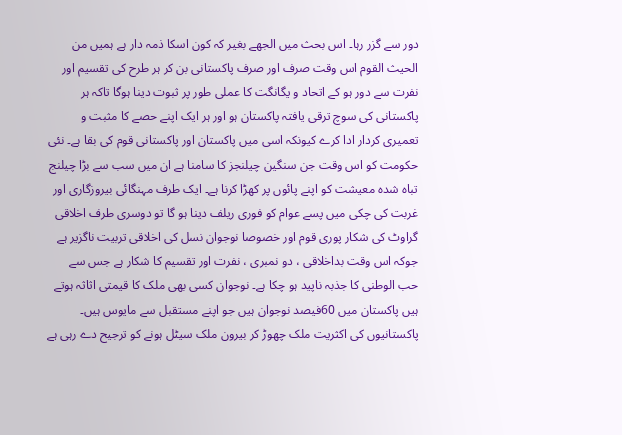دور سے گزر رہا۔ اس بحث میں الجھے بغیر کہ کون اسکا ذمہ دار ہے ہمیں من الحیث القوم اس وقت صرف اور صرف پاکستانی بن کر ہر طرح کی تقسیم اور نفرت سے دور ہو کے اتحاد و یگانگت کا عملی طور پر ثبوت دینا ہوگا تاکہ ہر پاکستانی کی سوچ ترقی یافتہ پاکستان ہو اور ہر ایک اپنے حصے کا مثبت و تعمیری کردار ادا کرے کیونکہ اسی میں پاکستان اور پاکستانی قوم کی بقا ہے۔ نئی حکومت کو اس وقت جن سنگین چیلنجز کا سامنا ہے ان میں سب سے بڑا چیلنج تباہ شدہ معیشت کو اپنے پائوں پر کھڑا کرنا ہے۔ ایک طرف مہنگائی بیروزگاری اور غربت کی چکی میں پسے عوام کو فوری ریلف دینا ہو گا تو دوسری طرف اخلاقی گراوٹ کی شکار پوری قوم اور خصوصا نوجوان نسل کی اخلاقی تربیت ناگزیر ہے جوکہ اس وقت بداخلاقی ، دو نمبری ، نفرت اور تقسیم کا شکار ہے جس سے حب الوطنی کا جذبہ ناپید ہو چکا ہے۔ نوجوان کسی بھی ملک کا قیمتی اثاثہ ہوتے ہیں پاکستان میں 60فیصد نوجوان ہیں جو اپنے مستقبل سے مایوس ہیں۔ پاکستانیوں کی اکثریت ملک چھوڑ کر بیرون ملک سیٹل ہونے کو ترجیح دے رہی ہے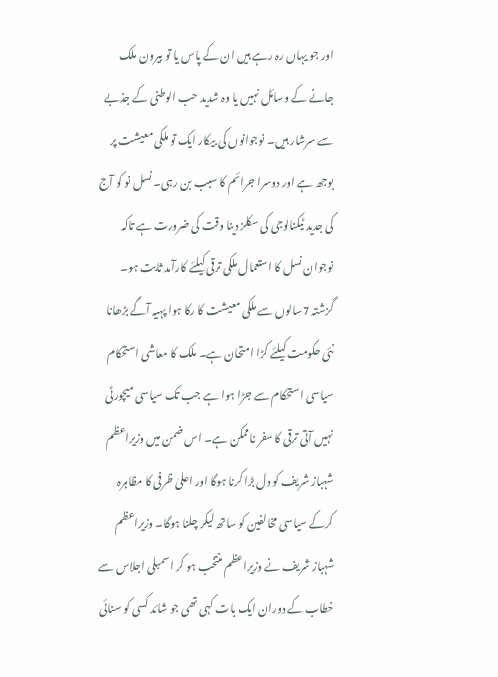اور جو یہاں رہ رہے ہیں ان کے پاس یا تو بیرون ملک جانے کے وسائل نہیں یا وہ شدید حب الوطنی کے جذبے سے سرشار ہیں۔ نوجوانوں کی بیکار ایک تو ملکی معیشت پر بوجھ ہے اور دوسرا جرائم کا سبب بن رہی۔ نسل نو کو آج کی جدید ٹیکنالوجی کی سکلز دینا وقت کی ضرورت ہے تاکہ نوجوان نسل کا استعمال ملکی ترقی کیلئے کارآمد ثابت ہو۔
گزشتہ 7سالوں سے ملکی معیشت کا رکا ہوا پہیہ آگے بڑھانا نئی حکومت کیلئے کڑا امتحان ہے۔ ملک کا معاشی استحکام سیاسی استحکام سے جڑا ہوا ہے جب تک سیاسی میچورٹی نہیں آتی ترقی کا سفر ناممکن ہے۔ اس ضمن میں وزیراعظم شہباز شریف کو دل بڑا کرنا ہوگا اور اعلیٰ ظرفی کا مظاہرہ کرکے سیاسی مخالفین کو ساتھ لیکر چلنا ہوگا۔ وزیراعظم شہباز شریف نے وزیراعظم منتخب ہو کر اسمبلی اجلاس سے خطاب کے دوران ایک بات کہی تھی جو شائد کسی کو سنائی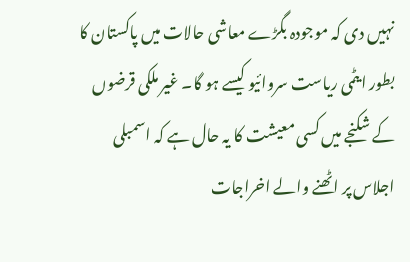نہیں دی کہ موجودہ بگڑے معاشی حالات میں پاکستان کا بطور ایٹمی ریاست سروائیو کیسے ہو گا۔ غیر ملکی قرضوں کے شکنجے میں کسی معیشت کا یہ حال ہے کہ اسمبلی اجلاس پر اٹھنے والے اخراجات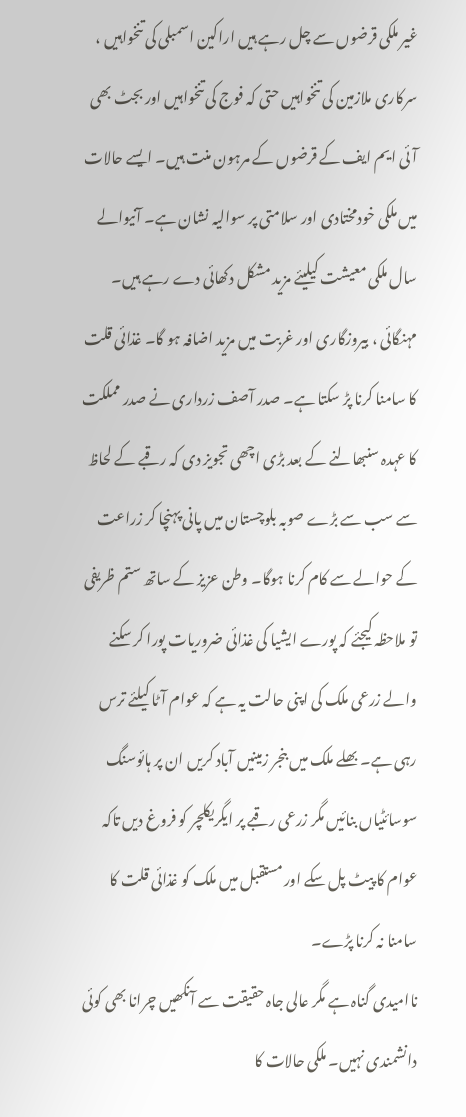غیر ملکی قرضوں سے چل رہے ہیں اراکین اسمبلی کی تنخواہیں ، سرکاری ملازمین کی تنخواہیں حتی کہ فوج کی تنخواہیں اور بجٹ بھی آئی ایم ایف کے قرضوں کے مرہون منت ہیں۔ ایسے حالات میں ملکی خودمختادی اور سلامتی پر سوالیہ نشان ہے۔ آنیوالے سال ملکی معیشت کیلیئے مزید مشکل دکھائی دے رہے ہیں۔ مہنگائی ، بیروزگاری اور غربت میں مزید اضافہ ہو گا۔ غذائی قلت کا سامنا کرنا پڑ سکتا ہے۔ صدر آصف زرداری نے صدر مملکت کا عہدہ سنبھالنے کے بعد بڑی اچھی تجویز دی کہ رقبے کے لحاظ سے سب سے بڑے صوبہ بلوچستان میں پانی پہنچا کر زراعت کے حوالے سے کام کرنا ہوگا۔ وطن عزیز کے ساتھ ستم ظریفی تو ملاحظہ کیجئے کہ پورے ایشیا کی غذائی ضروریات پورا کر سکنے والے زرعی ملک کی اپنی حالت یہ ہے کہ عوام آٹا کیلئے ترس رہی ہے۔ بھلے ملک میں بنجر زمینیں آباد کریں ان پر ہائوسنگ سوسائٹیاں بنائیں مگر زرعی رقبے پر ایگریکلچر کو فروغ دیں تاکہ عوام کا پیٹ پل سکے اور مستقبل میں ملک کو غذائی قلت کا سامنا نہ کرنا پڑے۔
ناامیدی گناہ ہے مگر عالی جاہ حقیقت سے آنکھیں چرانا بھی کوئی دانشمندی نہیں۔ ملکی حالات کا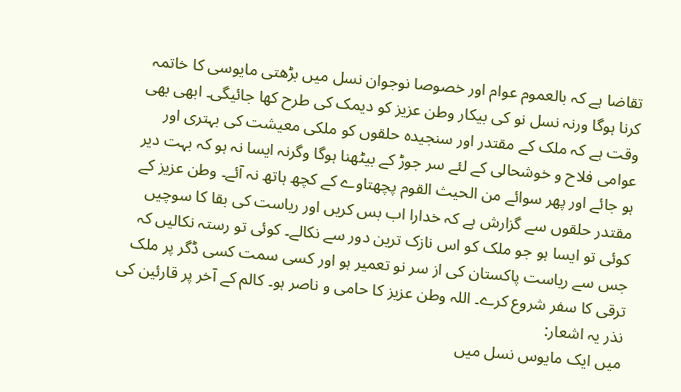تقاضا ہے کہ بالعموم عوام اور خصوصا نوجوان نسل میں بڑھتی مایوسی کا خاتمہ کرنا ہوگا ورنہ نسل نو کی بیکار وطن عزیز کو دیمک کی طرح کھا جائیگی۔ ابھی بھی وقت ہے کہ ملک کے مقتدر اور سنجیدہ حلقوں کو ملکی معیشت کی بہتری اور عوامی فلاح و خوشحالی کے لئے سر جوڑ کے بیٹھنا ہوگا وگرنہ ایسا نہ ہو کہ بہت دیر ہو جائے اور پھر سوائے من الحیث القوم پچھتاوے کے کچھ ہاتھ نہ آئے۔ وطن عزیز کے مقتدر حلقوں سے گزارش ہے کہ خدارا اب بس کریں اور ریاست کی بقا کا سوچیں کوئی تو ایسا ہو جو ملک کو اس نازک ترین دور سے نکالے۔ کوئی تو رستہ نکالیں کہ جس سے ریاست پاکستان کی از سر نو تعمیر ہو اور کسی سمت کسی ڈگر پر ملک ترقی کا سفر شروع کرے۔ اللہ وطن عزیز کا حامی و ناصر ہو۔ کالم کے آخر پر قارئین کی نذر یہ اشعار:
میں ایک مایوس نسل میں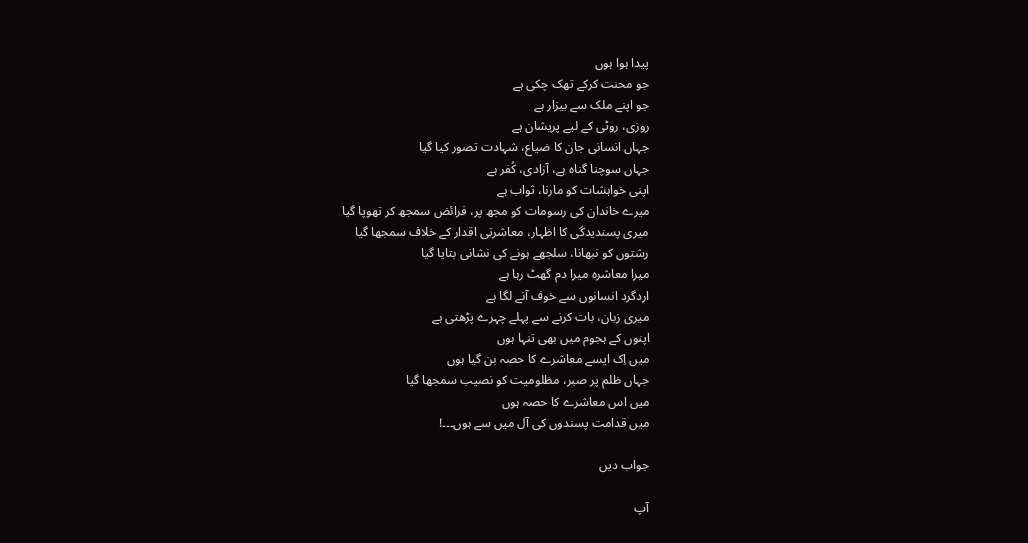پیدا ہوا ہوں
جو محنت کرکے تھک چکی ہے
جو اپنے ملک سے بیزار ہے
روزی، روٹی کے لیے پریشان ہے
جہاں انسانی جان کا ضیاع، شہادت تصور کیا گیا
جہاں سوچنا گناہ ہے، آزادی، کُفر ہے
اپنی خواہشات کو مارنا، ثواب ہے
میرے خاندان کی رسومات کو مجھ پر، فرائض سمجھ کر تھوپا گیا
میری پسندیدگی کا اظہار، معاشرتی اقدار کے خلاف سمجھا گیا
رشتوں کو نبھانا، سلجھے ہونے کی نشانی بتایا گیا
میرا معاشرہ میرا دم گھٹ رہا ہے
اردگرد انسانوں سے خوف آنے لگا ہے
میری زبان، بات کرنے سے پہلے چہرے پڑھتی ہے
اپنوں کے ہجوم میں بھی تنہا ہوں
میں اِک ایسے معاشرے کا حصہ بن گیا ہوں
جہاں ظلم پر صبر، مظلومیت کو نصیب سمجھا گیا
میں اس معاشرے کا حصہ ہوں
میں قدامت پسندوں کی آل میں سے ہوں۔۔۔!

جواب دیں

آپ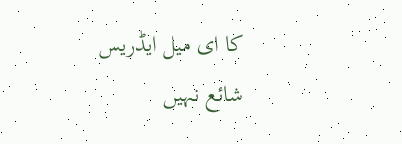کا ای میل ایڈریس شائع نہیں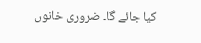کیا جائے گا۔ ضروری خانوں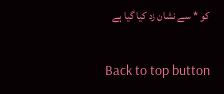کو * سے نشان زد کیا گیا ہے

Back to top button